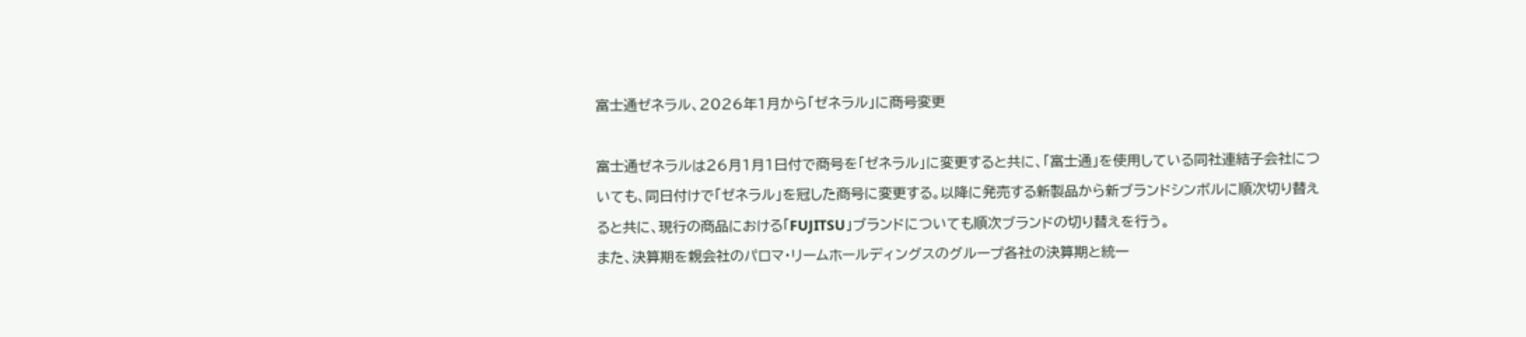富士通ゼネラル、2026年1月から「ゼネラル」に商号変更

富士通ゼネラルは26月1月1日付で商号を「ゼネラル」に変更すると共に、「富士通」を使用している同社連結子会社についても、同日付けで「ゼネラル」を冠した商号に変更する。以降に発売する新製品から新ブランドシンボルに順次切り替えると共に、現行の商品における「FUJITSU」ブランドについても順次ブランドの切り替えを行う。
また、決算期を親会社のパロマ・リームホールディングスのグループ各社の決算期と統一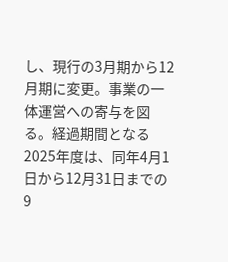し、現行の3月期から12月期に変更。事業の一体運営への寄与を図る。経過期間となる2025年度は、同年4月1日から12月31日までの9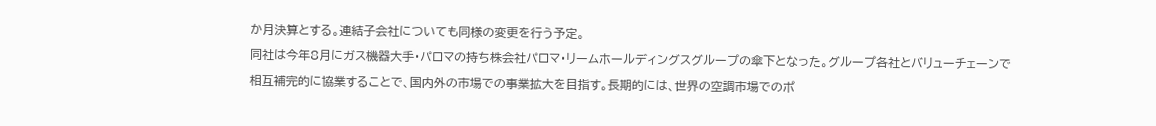か月決算とする。連結子会社についても同様の変更を行う予定。
同社は今年8月にガス機器大手・パロマの持ち株会社パロマ・リームホールディングスグループの傘下となった。グループ各社とバリューチェーンで相互補完的に協業することで、国内外の市場での事業拡大を目指す。長期的には、世界の空調市場でのポ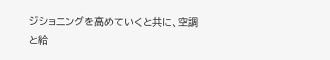ジショニングを高めていくと共に、空調と給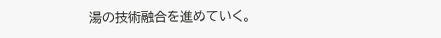湯の技術融合を進めていく。